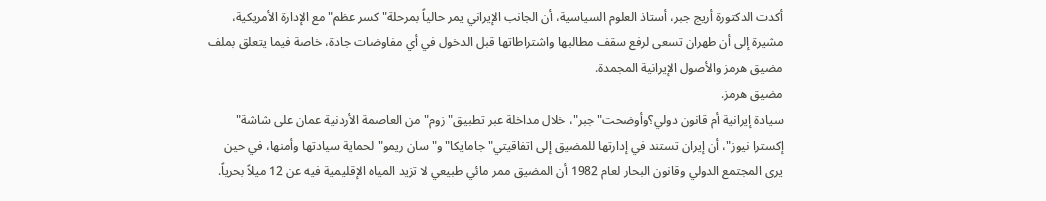أكدت الدكتورة أريج جبر، أستاذ العلوم السياسية، أن الجانب الإيراني يمر حالياً بمرحلة" كسر عظم" مع الإدارة الأمريكية، مشيرة إلى أن طهران تسعى لرفع سقف مطالبها واشتراطاتها قبل الدخول في أي مفاوضات جادة، خاصة فيما يتعلق بملف مضيق هرمز والأصول الإيرانية المجمدة.
مضيق هرمز.
سيادة إيرانية أم قانون دولي؟وأوضحت" جبر"، خلال مداخلة عبر تطبيق" زوم" من العاصمة الأردنية عمان على شاشة" إكسترا نيوز"، أن إيران تستند في إدارتها للمضيق إلى اتفاقيتي" جامايكا" و" سان ريمو" لحماية سيادتها وأمنها، في حين يرى المجتمع الدولي وقانون البحار لعام 1982 أن المضيق ممر مائي طبيعي لا تزيد المياه الإقليمية فيه عن 12 ميلاً بحرياً.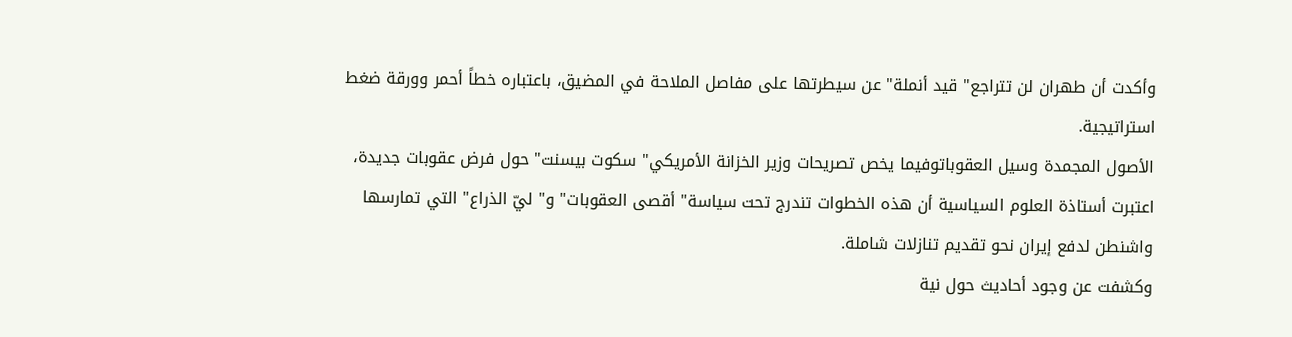وأكدت أن طهران لن تتراجع" قيد أنملة" عن سيطرتها على مفاصل الملاحة في المضيق، باعتباره خطاً أحمر وورقة ضغط استراتيجية.
الأصول المجمدة وسيل العقوباتوفيما يخص تصريحات وزير الخزانة الأمريكي" سكوت بيسنت" حول فرض عقوبات جديدة، اعتبرت أستاذة العلوم السياسية أن هذه الخطوات تندرج تحت سياسة" أقصى العقوبات" و" ليّ الذراع" التي تمارسها واشنطن لدفع إيران نحو تقديم تنازلات شاملة.
وكشفت عن وجود أحاديث حول نية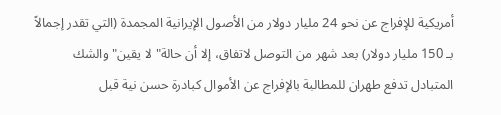أمريكية للإفراج عن نحو 24 مليار دولار من الأصول الإيرانية المجمدة (التي تقدر إجمالاً بـ 150 مليار دولار) بعد شهر من التوصل لاتفاق، إلا أن حالة" لا يقين" والشك المتبادل تدفع طهران للمطالبة بالإفراج عن الأموال كبادرة حسن نية قبل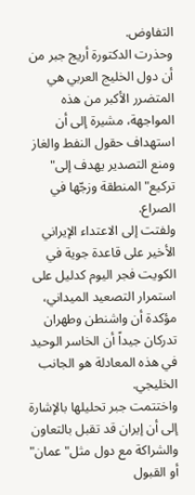التفاوض.
وحذرت الدكتورة أريج جبر من أن دول الخليج العربي هي المتضرر الأكبر من هذه المواجهة، مشيرة إلى أن استهداف حقول النفط والغاز ومنع التصدير يهدف إلى" تركيع" المنطقة وزجّها في الصراع.
ولفتت إلى الاعتداء الإيراني الأخير على قاعدة جوية في الكويت فجر اليوم كدليل على استمرار التصعيد الميداني، مؤكدة أن واشنطن وطهران تدركان جيداً أن الخاسر الوحيد في هذه المعادلة هو الجانب الخليجي.
واختتمت جبر تحليلها بالإشارة إلى أن إيران قد تقبل بالتعاون والشراكة مع دول مثل" عمان" أو القبول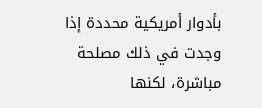بأدوار أمريكية محددة إذا وجدت في ذلك مصلحة مباشرة، لكنها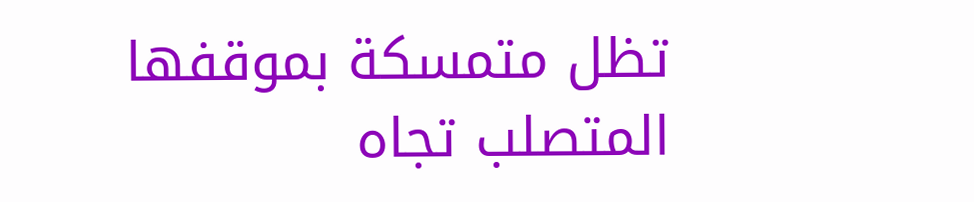تظل متمسكة بموقفها المتصلب تجاه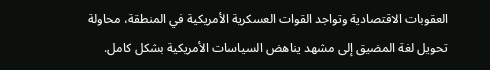العقوبات الاقتصادية وتواجد القوات العسكرية الأمريكية في المنطقة، محاولة تحويل لغة المضيق إلى مشهد يناهض السياسات الأمريكية بشكل كامل.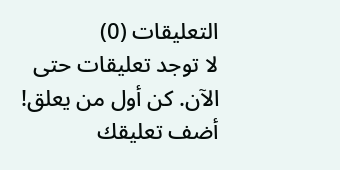التعليقات (0)
لا توجد تعليقات حتى الآن. كن أول من يعلق!
أضف تعليقك